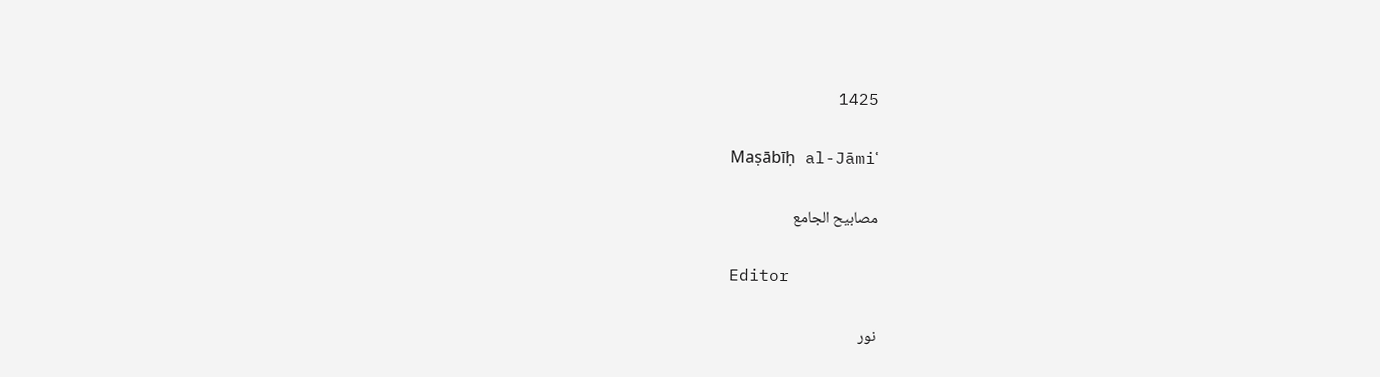1425

Maṣābīḥ al-Jāmiʿ

مصابيح الجامع

Editor

نور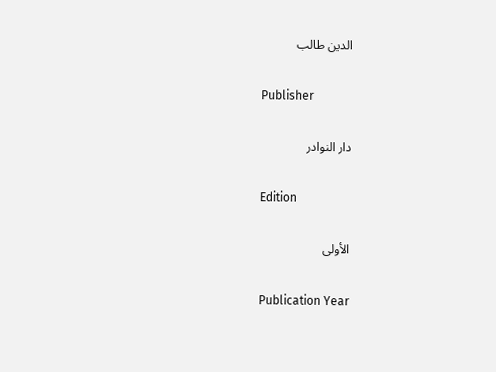الدين طالب

Publisher

دار النوادر

Edition

الأولى

Publication Year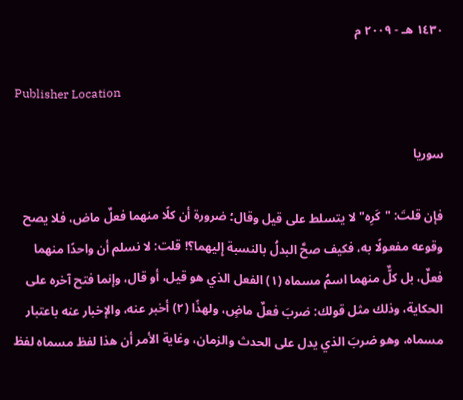١٤٣٠ هـ - ٢٠٠٩ م

Publisher Location

سوريا

فإن قلتَ: "كَرِه" لا يتسلط على قيل وقال؛ ضرورة أن كلًا منهما فعلٌ ماض، فلا يصح وقوعه مفعولًا به، فكيف صحَّ البدلُ بالنسبة إِليهما؟! قلت: لا نسلم أن واحدًا منهما فعلٌ، بل كلٌّ منهما اسمُ مسماه (١) الفعل الذي هو قيل، أو قال، وإنما فتح آخره على الحكاية، وذلك مثل قولك: ضربَ فعلٌ ماضٍ، ولهذًا (٢) أخبر عنه، والإخبار عنه باعتبار مسماه، وهو ضربَ الذي يدل على الحدث والزمان، وغاية الأمر أن هذا لفظ مسماه لفظ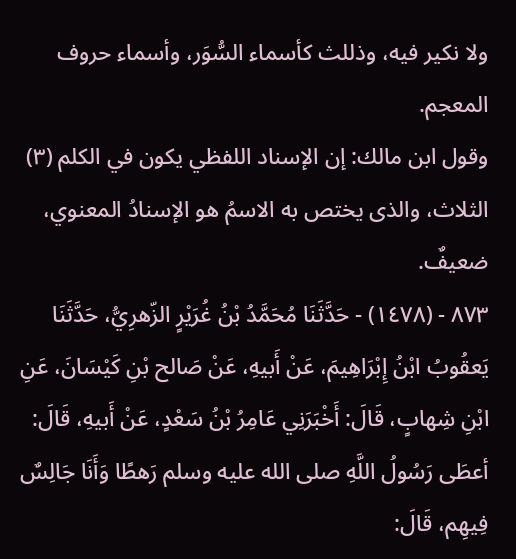ولا نكير فيه، وذللث كأسماء السُّوَر، وأسماء حروف المعجم.
وقول ابن مالك: إن الإسناد اللفظي يكون في الكلم (٣) الثلاث، والذى يختص به الاسمُ هو الإسنادُ المعنوي، ضعيفٌ.
٨٧٣ - (١٤٧٨) - حَدَّثَنَا مُحَمَّدُ بْنُ غُرَيْرٍ الزّهرِيُّ، حَدَّثَنَا يَعقُوبُ ابْنُ إِبْرَاهِيمَ، عَنْ أَبيهِ، عَنْ صَالح بْنِ كَيْسَانَ، عَنِ ابْنِ شِهابٍ، قَالَ: أَخْبَرَنِي عَامِرُ بْنُ سَعْدٍ، عَنْ أَبيهِ، قَالَ: أعطَى رَسُولُ اللَّهِ صلى الله عليه وسلم رَهطًا وَأَنَا جَالِسٌ فِيهِم، قَالَ: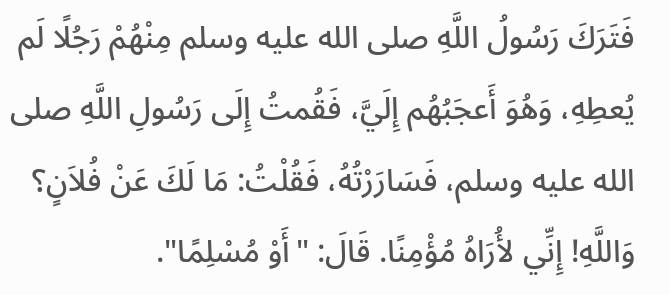فَتَرَكَ رَسُولُ اللَّهِ صلى الله عليه وسلم مِنْهُمْ رَجُلًا لَم يُعطِهِ، وَهُوَ أَعجَبُهُم إِلَيَّ، فَقُمتُ إِلَى رَسُولِ اللَّهِ صلى الله عليه وسلم، فَسَارَرْتُهُ، فَقُلْتُ: مَا لَكَ عَنْ فُلاَنٍ؟ وَاللَّهِ! إِنِّي لأُرَاهُ مُؤْمِنًا. قَالَ: "أَوْ مُسْلِمًا".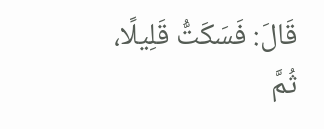قَالَ: فَسَكَتُّ قَلِيلًا، ثُمَّ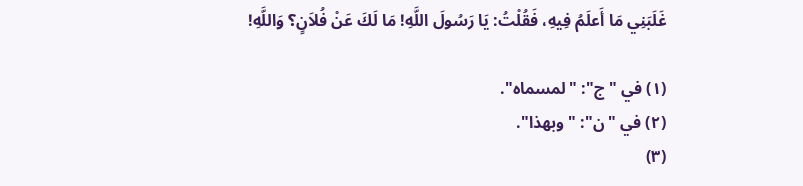غَلَبَنِي مَا أَعلَمُ فِيهِ، فَقُلْتُ: يَا رَسُولَ اللَّهِ! مَا لَكَ عَنْ فُلاَنٍ؟ وَاللَّهِ!

(١) في "ج": "لمسماه".
(٢) في "ن": "وبهذا".
(٣)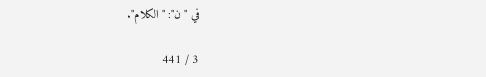في "ن": "الكلام".

3 / 441